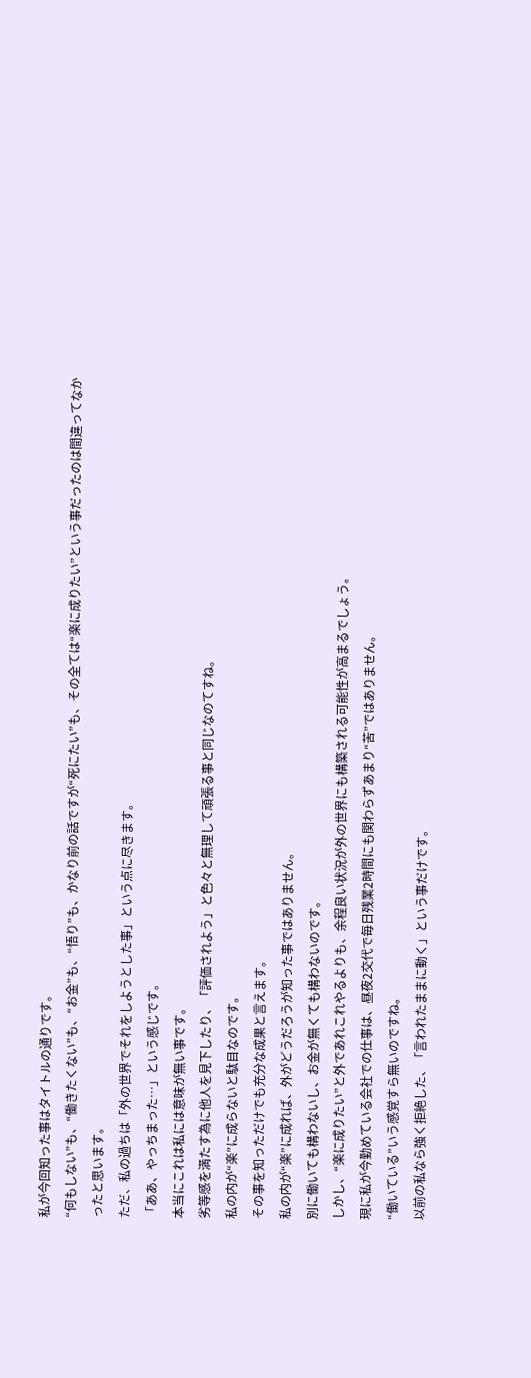私が今回知った事はタイトルの通りです。
“何もしない”も、“働きたくない”も、“お金”も、“悟り”も、かなり前の話ですが“死にたい”も、その全ては“楽に成りたい”という事だったのは間違ってなかったと思います。
ただ、私の過ちは「外の世界でそれをしようとした事」という点に尽きます。
「ああ、やっちまった…」という感じです。
本当にこれは私には意味が無い事です。
劣等感を満たす為に他人を見下したり、「評価されよう」と色々と無理して頑張る事と同じなのてすね。
私の内が“楽”に成らないと駄目なのです。
その事を知っただけでも充分な成果と言えます。
私の内が“楽”に成れば、外がどうだろうが知った事ではありません。
別に働いても構わないし、お金が無くても構わないのです。
しかし、“楽に成りたい”と外であれこれやるよりも、余程良い状況が外の世界にも構築される可能性が高まるでしょう。
現に私が今勤めている会社での仕事は、昼夜2交代で毎日残業2時間にも関わらずあまり“苦”ではありません。
“働いている”いう感覚すら無いのですね。
以前の私なら強く拒絶した、「言われたままに動く」という事だけです。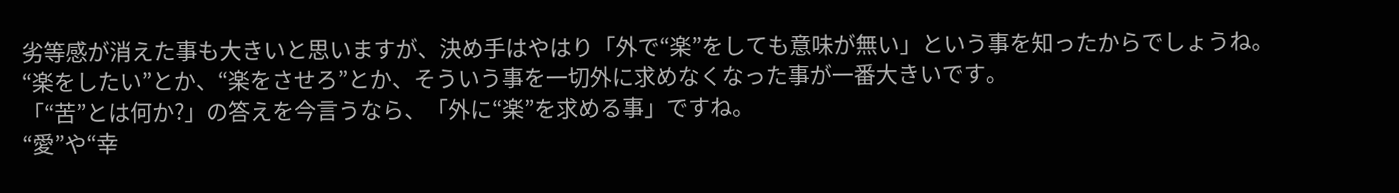劣等感が消えた事も大きいと思いますが、決め手はやはり「外で“楽”をしても意味が無い」という事を知ったからでしょうね。
“楽をしたい”とか、“楽をさせろ”とか、そういう事を一切外に求めなくなった事が一番大きいです。
「“苦”とは何か?」の答えを今言うなら、「外に“楽”を求める事」ですね。
“愛”や“幸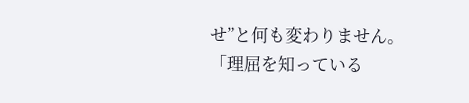せ”と何も変わりません。
「理屈を知っている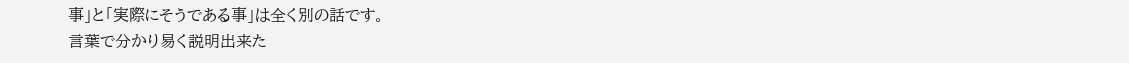事」と「実際にそうである事」は全く別の話です。
言葉で分かり易く説明出来た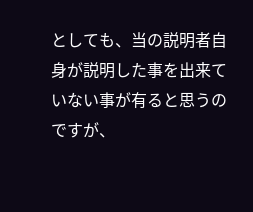としても、当の説明者自身が説明した事を出来ていない事が有ると思うのですが、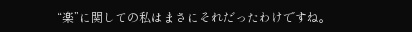“楽”に関しての私はまさにそれだったわけですね。